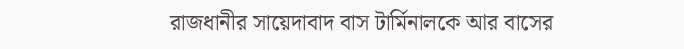রাজধানীর সায়েদাবাদ বাস টার্মিনালকে আর বাসের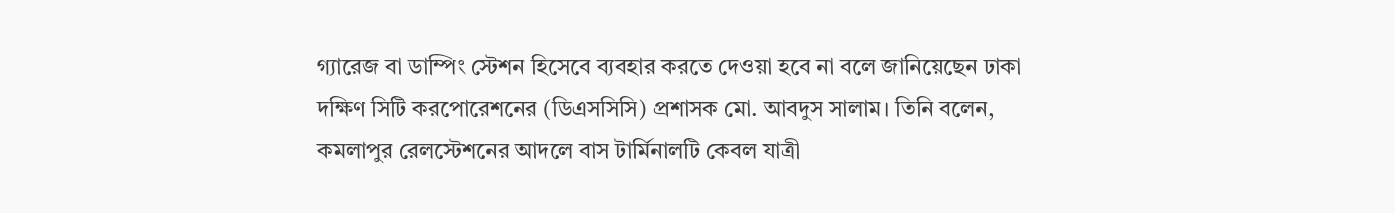গ্যারেজ বা ডাম্পিং স্টেশন হিসেবে ব্যবহার করতে দেওয়া হবে না বলে জানিয়েছেন ঢাকা দক্ষিণ সিটি করপোরেশনের (ডিএসসিসি) প্রশাসক মো. আবদুস সালাম। তিনি বলেন, কমলাপুর রেলস্টেশনের আদলে বাস টার্মিনালটি কেবল যাত্রী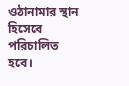ওঠানামার স্থান হিসেবে পরিচালিত হবে।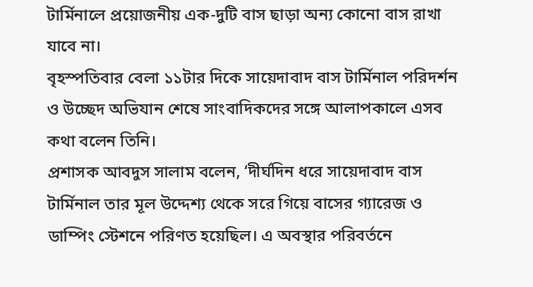টার্মিনালে প্রয়োজনীয় এক-দুটি বাস ছাড়া অন্য কোনো বাস রাখা যাবে না।
বৃহস্পতিবার বেলা ১১টার দিকে সায়েদাবাদ বাস টার্মিনাল পরিদর্শন ও উচ্ছেদ অভিযান শেষে সাংবাদিকদের সঙ্গে আলাপকালে এসব কথা বলেন তিনি।
প্রশাসক আবদুস সালাম বলেন, ‘দীর্ঘদিন ধরে সায়েদাবাদ বাস টার্মিনাল তার মূল উদ্দেশ্য থেকে সরে গিয়ে বাসের গ্যারেজ ও ডাম্পিং স্টেশনে পরিণত হয়েছিল। এ অবস্থার পরিবর্তনে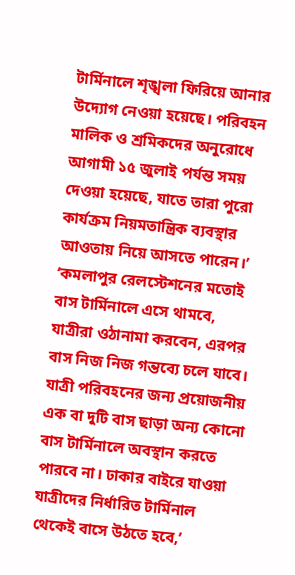টার্মিনালে শৃঙ্খলা ফিরিয়ে আনার উদ্যোগ নেওয়া হয়েছে। পরিবহন মালিক ও শ্রমিকদের অনুরোধে আগামী ১৫ জুলাই পর্যন্ত সময় দেওয়া হয়েছে, যাতে তারা পুরো কার্যক্রম নিয়মতান্ত্রিক ব্যবস্থার আওতায় নিয়ে আসতে পারেন।’
‘কমলাপুর রেলস্টেশনের মতোই বাস টার্মিনালে এসে থামবে, যাত্রীরা ওঠানামা করবেন, এরপর বাস নিজ নিজ গন্তব্যে চলে যাবে। যাত্রী পরিবহনের জন্য প্রয়োজনীয় এক বা দুটি বাস ছাড়া অন্য কোনো বাস টার্মিনালে অবস্থান করতে পারবে না। ঢাকার বাইরে যাওয়া যাত্রীদের নির্ধারিত টার্মিনাল থেকেই বাসে উঠতে হবে,’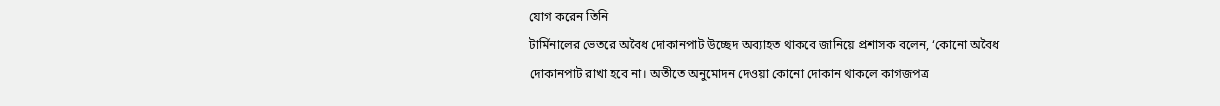যোগ করেন তিনি
টার্মিনালের ভেতরে অবৈধ দোকানপাট উচ্ছেদ অব্যাহত থাকবে জানিয়ে প্রশাসক বলেন, ‘কোনো অবৈধ দোকানপাট রাখা হবে না। অতীতে অনুমোদন দেওয়া কোনো দোকান থাকলে কাগজপত্র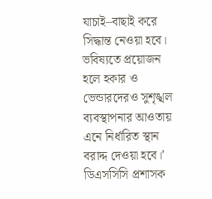যাচাই–বাছাই করে সিদ্ধান্ত নেওয়া হবে। ভবিষ্যতে প্রয়োজন হলে হকার ও ভেন্ডারদেরও সুশৃঙ্খল ব্যবস্থাপনার আওতায় এনে নির্ধারিত স্থান বরাদ্দ দেওয়া হবে।’
ডিএসসিসি প্রশাসক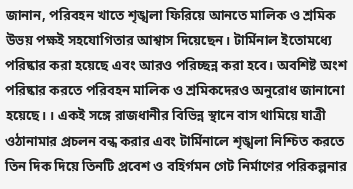জানান, পরিবহন খাতে শৃঙ্খলা ফিরিয়ে আনতে মালিক ও শ্রমিক উভয় পক্ষই সহযোগিতার আশ্বাস দিয়েছেন। টার্মিনাল ইতোমধ্যে পরিষ্কার করা হয়েছে এবং আরও পরিচ্ছন্ন করা হবে। অবশিষ্ট অংশ পরিষ্কার করতে পরিবহন মালিক ও শ্রমিকদেরও অনুরোধ জানানো হয়েছে। । একই সঙ্গে রাজধানীর বিভিন্ন স্থানে বাস থামিয়ে যাত্রী ওঠানামার প্রচলন বন্ধ করার এবং টার্মিনালে শৃঙ্খলা নিশ্চিত করতে তিন দিক দিয়ে তিনটি প্রবেশ ও বহির্গমন গেট নির্মাণের পরিকল্পনার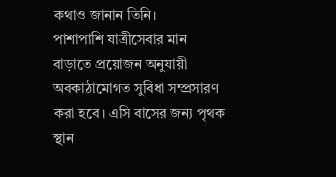কথাও জানান তিনি।
পাশাপাশি যাত্রীসেবার মান বাড়াতে প্রয়োজন অনুযায়ী অবকাঠামোগত সুবিধা সম্প্রসারণ করা হবে। এসি বাসের জন্য পৃথক স্থান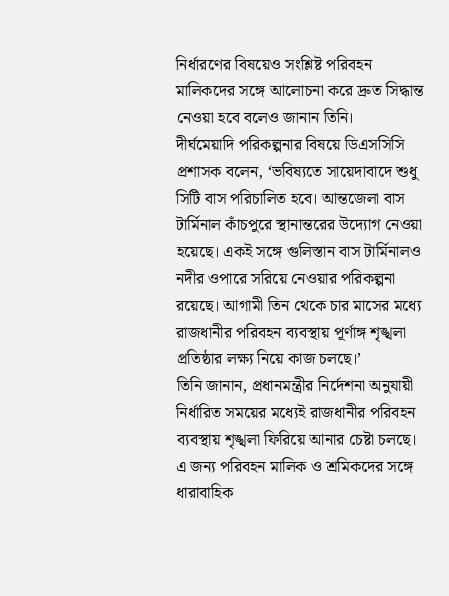নির্ধারণের বিষয়েও সংশ্লিষ্ট পরিবহন মালিকদের সঙ্গে আলোচনা করে দ্রুত সিদ্ধান্ত নেওয়া হবে বলেও জানান তিনি।
দীর্ঘমেয়াদি পরিকল্পনার বিষয়ে ডিএসসিসি প্রশাসক বলেন, ‘ভবিষ্যতে সায়েদাবাদে শুধু সিটি বাস পরিচালিত হবে। আন্তজেলা বাস টার্মিনাল কাঁচপুরে স্থানান্তরের উদ্যোগ নেওয়া হয়েছে। একই সঙ্গে গুলিস্তান বাস টার্মিনালও নদীর ওপারে সরিয়ে নেওয়ার পরিকল্পনা রয়েছে। আগামী তিন থেকে চার মাসের মধ্যে রাজধানীর পরিবহন ব্যবস্থায় পূর্ণাঙ্গ শৃঙ্খলা প্রতিষ্ঠার লক্ষ্য নিয়ে কাজ চলছে।’
তিনি জানান, প্রধানমন্ত্রীর নির্দেশনা অনুযায়ী নির্ধারিত সময়ের মধ্যেই রাজধানীর পরিবহন ব্যবস্থায় শৃঙ্খলা ফিরিয়ে আনার চেষ্টা চলছে। এ জন্য পরিবহন মালিক ও শ্রমিকদের সঙ্গে ধারাবাহিক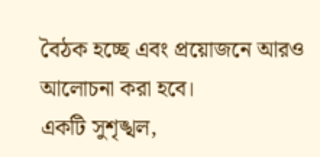বৈঠক হচ্ছে এবং প্রয়োজনে আরও আলোচনা করা হবে।
একটি সুশৃঙ্খল,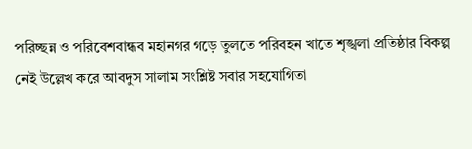পরিচ্ছন্ন ও পরিবেশবান্ধব মহানগর গড়ে তুলতে পরিবহন খাতে শৃঙ্খলা প্রতিষ্ঠার বিকল্প নেই উল্লেখ করে আবদুস সালাম সংশ্লিষ্ট সবার সহযোগিতা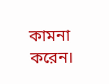কামনা করেন।